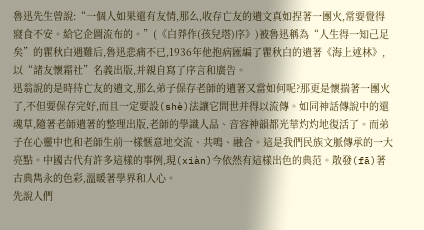魯迅先生曾說:“一個人如果還有友情,那么,收存亡友的遺文真如捏著一團火,常要覺得寢食不安。給它企圖流布的。”(《白莽作(孩兒塔)序》)被魯迅稱為“人生得一知己足矣”的瞿秋白遇難后,魯迅悲痛不已,1936年他抱病匯編了瞿秋白的遺著《海上述林》,以“諸友懷霜社”名義出版,并親自寫了序言和廣告。
迅翁說的是時待亡友的遺文,那么弟子保存老師的遺著又當如何呢?那更是懷揣著一團火了,不但要保存完好,而且一定要設(shè)法讓它問世并得以流傳。如同神話傳說中的還魂草,隨著老師遺著的整理出版,老師的學識人品、音容神韻都光華灼灼地復活了。而弟子在心靈中也和老師生前一樣愜意地交流、共鳴、融合。這是我們民族文脈傳承的一大亮點。中國古代有許多這樣的事例,現(xiàn)今依然有這樣出色的典范。散發(fā)著古典雋永的色彩,溫暖著學界和人心。
先說人們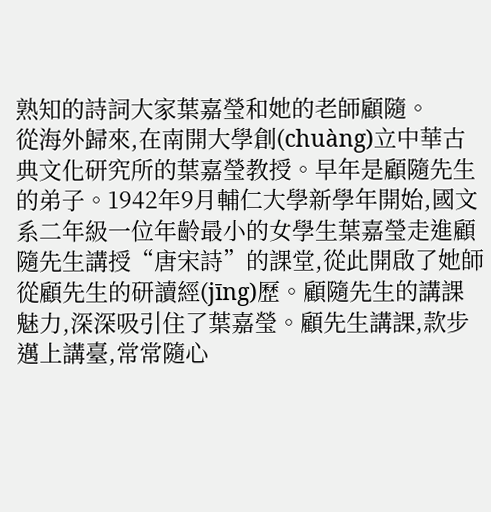熟知的詩詞大家葉嘉瑩和她的老師顧隨。
從海外歸來,在南開大學創(chuàng)立中華古典文化研究所的葉嘉瑩教授。早年是顧隨先生的弟子。1942年9月輔仁大學新學年開始,國文系二年級一位年齡最小的女學生葉嘉瑩走進顧隨先生講授“唐宋詩”的課堂,從此開啟了她師從顧先生的研讀經(jīng)歷。顧隨先生的講課魅力,深深吸引住了葉嘉瑩。顧先生講課,款步邁上講臺,常常隨心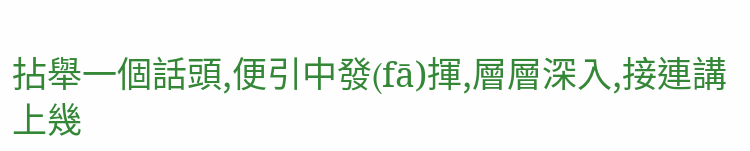拈舉一個話頭,便引中發(fā)揮,層層深入,接連講上幾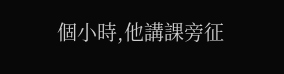個小時,他講課旁征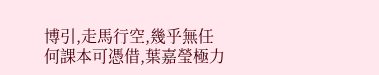博引,走馬行空,幾乎無任何課本可憑借,葉嘉瑩極力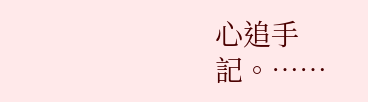心追手記。……